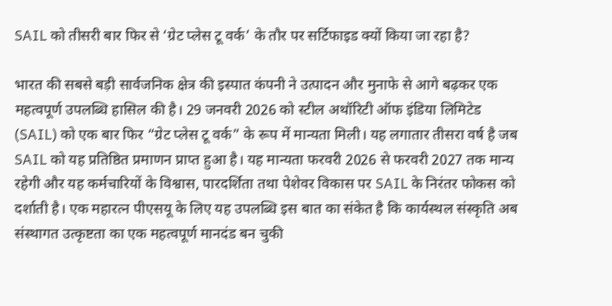SAIL को तीसरी बार फिर से ‘ग्रेट प्लेस टू वर्क’ के तौर पर सर्टिफाइड क्यों किया जा रहा है?

भारत की सबसे बड़ी सार्वजनिक क्षेत्र की इस्पात कंपनी ने उत्पादन और मुनाफे से आगे बढ़कर एक महत्वपूर्ण उपलब्धि हासिल की है। 29 जनवरी 2026 को स्टील अथॉरिटी ऑफ इंडिया लिमिटेड (SAIL) को एक बार फिर “ग्रेट प्लेस टू वर्क” के रूप में मान्यता मिली। यह लगातार तीसरा वर्ष है जब SAIL को यह प्रतिष्ठित प्रमाणन प्राप्त हुआ है। यह मान्यता फरवरी 2026 से फरवरी 2027 तक मान्य रहेगी और यह कर्मचारियों के विश्वास, पारदर्शिता तथा पेशेवर विकास पर SAIL के निरंतर फोकस को दर्शाती है। एक महारत्न पीएसयू के लिए यह उपलब्धि इस बात का संकेत है कि कार्यस्थल संस्कृति अब संस्थागत उत्कृष्टता का एक महत्वपूर्ण मानदंड बन चुकी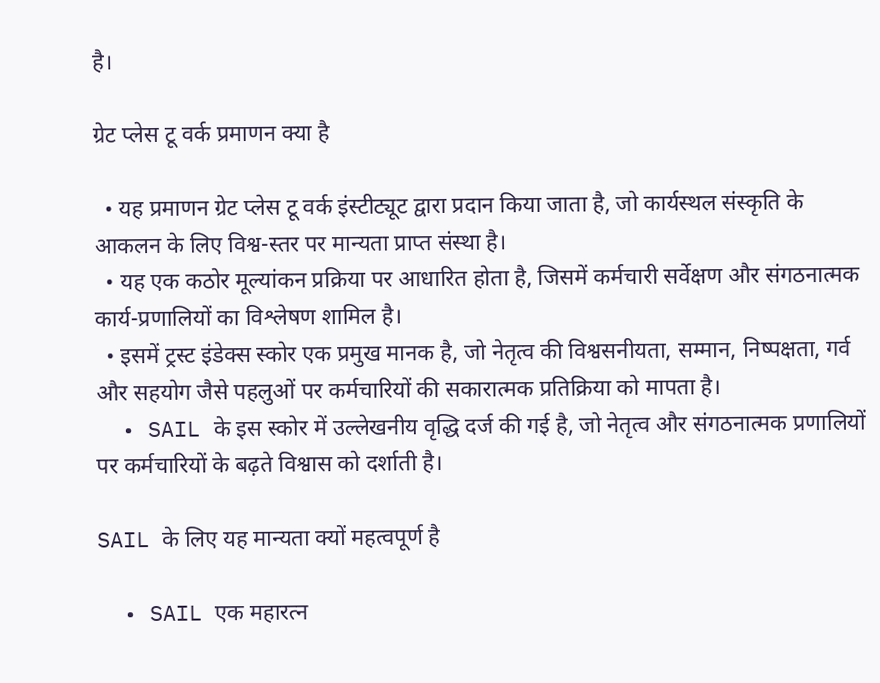है।

ग्रेट प्लेस टू वर्क प्रमाणन क्या है

  • यह प्रमाणन ग्रेट प्लेस टू वर्क इंस्टीट्यूट द्वारा प्रदान किया जाता है, जो कार्यस्थल संस्कृति के आकलन के लिए विश्व-स्तर पर मान्यता प्राप्त संस्था है।
  • यह एक कठोर मूल्यांकन प्रक्रिया पर आधारित होता है, जिसमें कर्मचारी सर्वेक्षण और संगठनात्मक कार्य-प्रणालियों का विश्लेषण शामिल है।
  • इसमें ट्रस्ट इंडेक्स स्कोर एक प्रमुख मानक है, जो नेतृत्व की विश्वसनीयता, सम्मान, निष्पक्षता, गर्व और सहयोग जैसे पहलुओं पर कर्मचारियों की सकारात्मक प्रतिक्रिया को मापता है।
  • SAIL के इस स्कोर में उल्लेखनीय वृद्धि दर्ज की गई है, जो नेतृत्व और संगठनात्मक प्रणालियों पर कर्मचारियों के बढ़ते विश्वास को दर्शाती है।

SAIL के लिए यह मान्यता क्यों महत्वपूर्ण है

  • SAIL एक महारत्न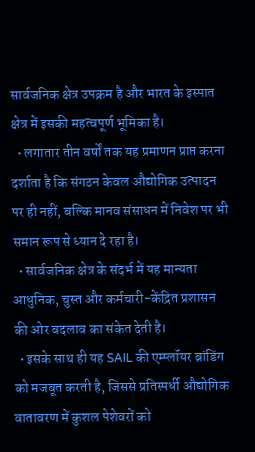सार्वजनिक क्षेत्र उपक्रम है और भारत के इस्पात क्षेत्र में इसकी महत्वपूर्ण भूमिका है।
  • लगातार तीन वर्षों तक यह प्रमाणन प्राप्त करना दर्शाता है कि संगठन केवल औद्योगिक उत्पादन पर ही नहीं, बल्कि मानव संसाधन में निवेश पर भी समान रूप से ध्यान दे रहा है।
  • सार्वजनिक क्षेत्र के संदर्भ में यह मान्यता आधुनिक, चुस्त और कर्मचारी-केंद्रित प्रशासन की ओर बदलाव का संकेत देती है।
  • इसके साथ ही यह SAIL की एम्प्लॉयर ब्रांडिंग को मजबूत करती है, जिससे प्रतिस्पर्धी औद्योगिक वातावरण में कुशल पेशेवरों को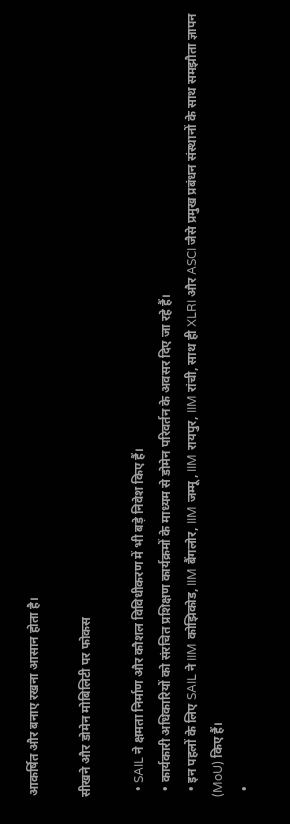आकर्षित और बनाए रखना आसान होता है।

सीखने और डोमेन मोबिलिटी पर फोकस

  • SAIL ने क्षमता निर्माण और कौशल विविधीकरण में भी बड़े निवेश किए हैं।
  • कार्यकारी अधिकारियों को संरचित प्रशिक्षण कार्यक्रमों के माध्यम से डोमेन परिवर्तन के अवसर दिए जा रहे हैं।
  • इन पहलों के लिए SAIL ने IIM कोझिकोड, IIM बैंगलोर, IIM जम्मू, IIM रायपुर, IIM रांची, साथ ही XLRI और ASCI जैसे प्रमुख प्रबंधन संस्थानों के साथ समझौता ज्ञापन (MoU) किए हैं।
  •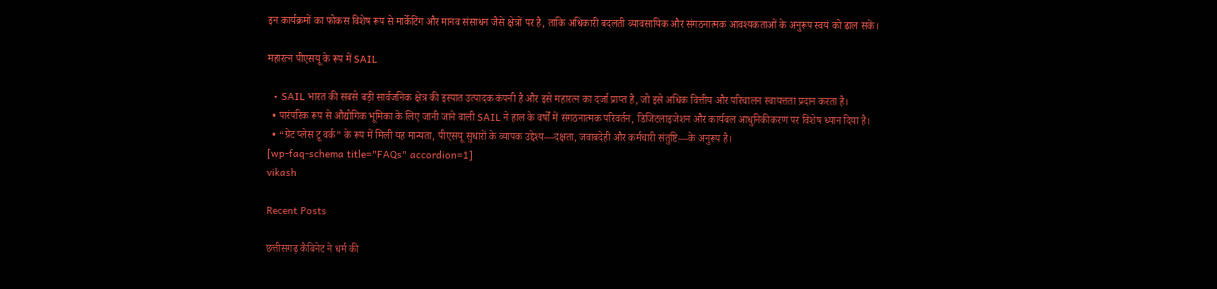इन कार्यक्रमों का फोकस विशेष रूप से मार्केटिंग और मानव संसाधन जैसे क्षेत्रों पर है, ताकि अधिकारी बदलती व्यावसायिक और संगठनात्मक आवश्यकताओं के अनुरूप स्वयं को ढाल सकें।

महारत्न पीएसयू के रूप में SAIL

  • SAIL भारत की सबसे बड़ी सार्वजनिक क्षेत्र की इस्पात उत्पादक कंपनी है और इसे महारत्न का दर्जा प्राप्त है, जो इसे अधिक वित्तीय और परिचालन स्वायत्तता प्रदान करता है।
  • पारंपरिक रूप से औद्योगिक भूमिका के लिए जानी जाने वाली SAIL ने हाल के वर्षों में संगठनात्मक परिवर्तन, डिजिटलाइजेशन और कार्यबल आधुनिकीकरण पर विशेष ध्यान दिया है।
  • “ग्रेट प्लेस टू वर्क” के रूप में मिली यह मान्यता, पीएसयू सुधारों के व्यापक उद्देश्य—दक्षता, जवाबदेही और कर्मचारी संतुष्टि—के अनुरूप है।
[wp-faq-schema title="FAQs" accordion=1]
vikash

Recent Posts

छत्तीसगढ़ कैबिनेट ने धर्म की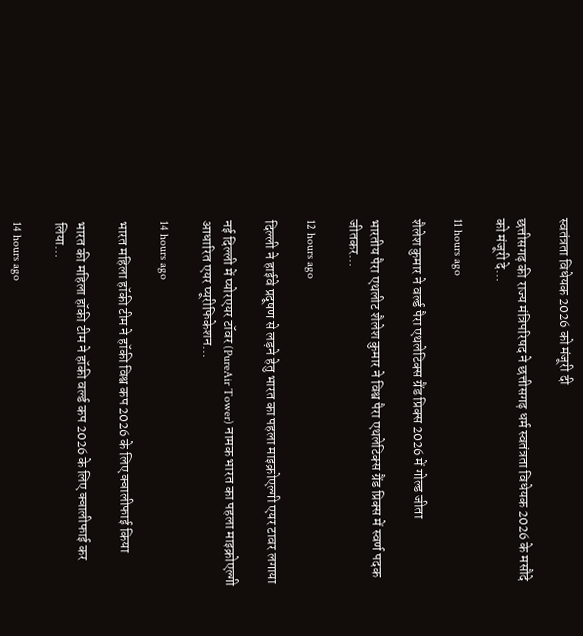स्वतंत्रता विधेयक 2026 को मंजूरी दी

छत्तीसगढ़ की राज्य मंत्रिपरिषद ने छत्तीसगढ़ धर्म स्वतंत्रता विधेयक 2026 के मसौदे को मंजूरी दे…

11 hours ago

शैलेश कुमार ने वर्ल्ड पैरा एथलेटिक्स ग्रैंड प्रिक्स 2026 में गोल्ड जीता

भारतीय पैरा एथलीट शैलेश कुमार ने विश्व पैरा एथलेटिक्स ग्रैंड प्रिक्स में स्वर्ण पदक जीतकर…

12 hours ago

दिल्ली ने हाईवे प्रदूषण से लड़ने हेतु भारत का पहला माइक्रोएल्गी एयर टावर लगाया

नई दिल्ली में प्योरएयर टॉवर (PureAir Tower) नामक भारत का पहला माइक्रोएल्गी आधारित एयर प्यूरीफिकेशन…

14 hours ago

भारत महिला हॉकी टीम ने हॉकी विश्व कप 2026 के लिए क्वालीफाई किया

भारत की महिला हॉकी टीम ने हॉकी वर्ल्ड कप 2026 के लिए क्वालीफाई कर लिया…

14 hours ago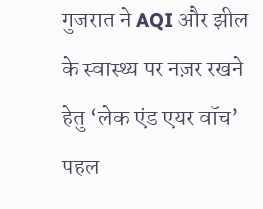गुजरात ने AQI और झील के स्वास्थ्य पर नज़र रखने हेतु ‘लेक एंड एयर वॉच’ पहल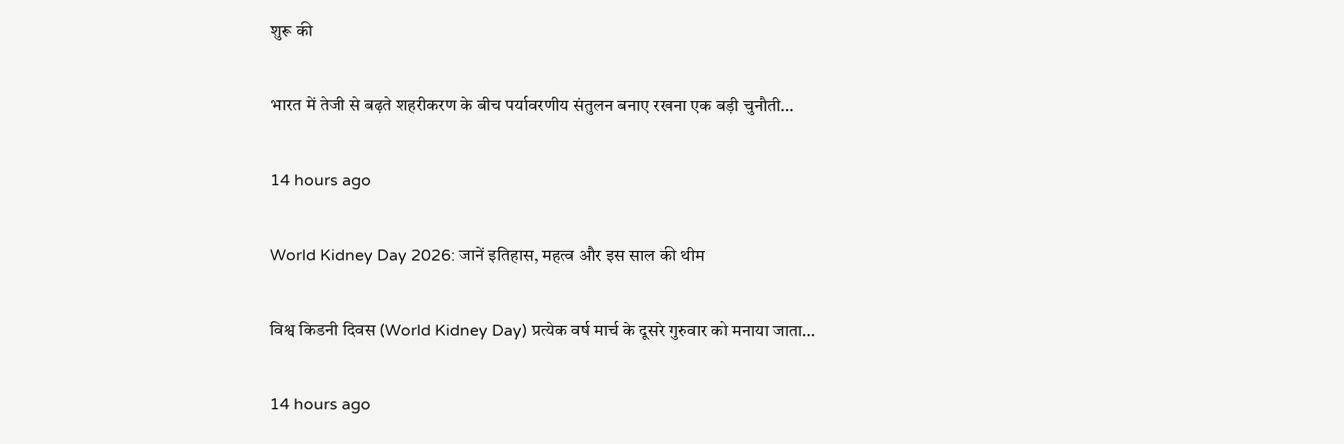शुरू की

भारत में तेजी से बढ़ते शहरीकरण के बीच पर्यावरणीय संतुलन बनाए रखना एक बड़ी चुनौती…

14 hours ago

World Kidney Day 2026: जानें इतिहास, महत्व और इस साल की थीम

विश्व किडनी दिवस (World Kidney Day) प्रत्येक वर्ष मार्च के दूसरे गुरुवार को मनाया जाता…

14 hours ago